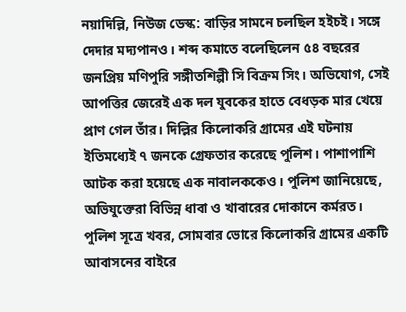নয়াদিল্লি, নিউজ ডেস্ক: বাড়ির সামনে চলছিল হইচই। সঙ্গে দেদার মদ্যপানও। শব্দ কমাতে বলেছিলেন ৫৪ বছরের জনপ্রিয় মণিপুরি সঙ্গীতশিল্পী সি বিক্রম সিং। অভিযোগ, সেই আপত্তির জেরেই এক দল যুবকের হাতে বেধড়ক মার খেয়ে প্রাণ গেল তাঁর। দিল্লির কিলোকরি গ্রামের এই ঘটনায় ইতিমধ্যেই ৭ জনকে গ্রেফতার করেছে পুলিশ। পাশাপাশি আটক করা হয়েছে এক নাবালককেও। পুলিশ জানিয়েছে, অভিযুক্তেরা বিভিন্ন ধাবা ও খাবারের দোকানে কর্মরত।
পুলিশ সূত্রে খবর, সোমবার ভোরে কিলোকরি গ্রামের একটি আবাসনের বাইরে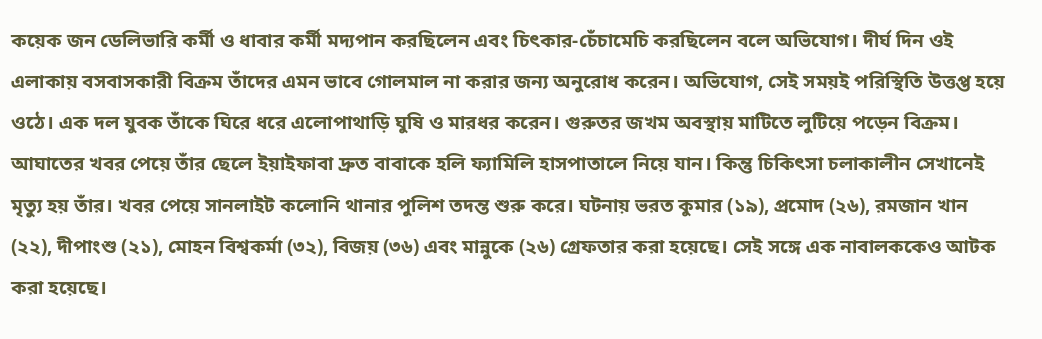কয়েক জন ডেলিভারি কর্মী ও ধাবার কর্মী মদ্যপান করছিলেন এবং চিৎকার-চেঁচামেচি করছিলেন বলে অভিযোগ। দীর্ঘ দিন ওই এলাকায় বসবাসকারী বিক্রম তাঁদের এমন ভাবে গোলমাল না করার জন্য অনুরোধ করেন। অভিযোগ, সেই সময়ই পরিস্থিতি উত্তপ্ত হয়ে ওঠে। এক দল যুবক তাঁকে ঘিরে ধরে এলোপাথাড়ি ঘুষি ও মারধর করেন। গুরুতর জখম অবস্থায় মাটিতে লুটিয়ে পড়েন বিক্রম।
আঘাতের খবর পেয়ে তাঁর ছেলে ইয়াইফাবা দ্রুত বাবাকে হলি ফ্যামিলি হাসপাতালে নিয়ে যান। কিন্তু চিকিৎসা চলাকালীন সেখানেই মৃত্যু হয় তাঁর। খবর পেয়ে সানলাইট কলোনি থানার পুলিশ তদন্ত শুরু করে। ঘটনায় ভরত কুমার (১৯), প্রমোদ (২৬), রমজান খান (২২), দীপাংশু (২১), মোহন বিশ্বকর্মা (৩২), বিজয় (৩৬) এবং মান্নুকে (২৬) গ্রেফতার করা হয়েছে। সেই সঙ্গে এক নাবালককেও আটক করা হয়েছে।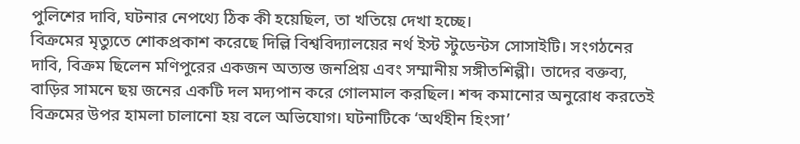পুলিশের দাবি, ঘটনার নেপথ্যে ঠিক কী হয়েছিল, তা খতিয়ে দেখা হচ্ছে।
বিক্রমের মৃত্যুতে শোকপ্রকাশ করেছে দিল্লি বিশ্ববিদ্যালয়ের নর্থ ইস্ট স্টুডেন্টস সোসাইটি। সংগঠনের দাবি, বিক্রম ছিলেন মণিপুরের একজন অত্যন্ত জনপ্রিয় এবং সম্মানীয় সঙ্গীতশিল্পী। তাদের বক্তব্য, বাড়ির সামনে ছয় জনের একটি দল মদ্যপান করে গোলমাল করছিল। শব্দ কমানোর অনুরোধ করতেই বিক্রমের উপর হামলা চালানো হয় বলে অভিযোগ। ঘটনাটিকে ‘অর্থহীন হিংসা’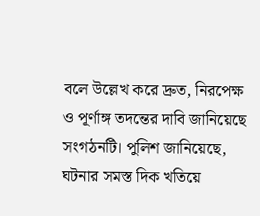বলে উল্লেখ করে দ্রুত, নিরপেক্ষ ও পূর্ণাঙ্গ তদন্তের দাবি জানিয়েছে সংগঠনটি। পুলিশ জানিয়েছে, ঘটনার সমস্ত দিক খতিয়ে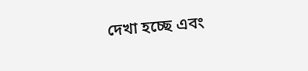দেখা হচ্ছে এবং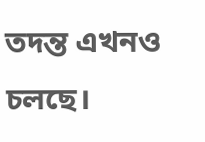তদন্ত এখনও চলছে।